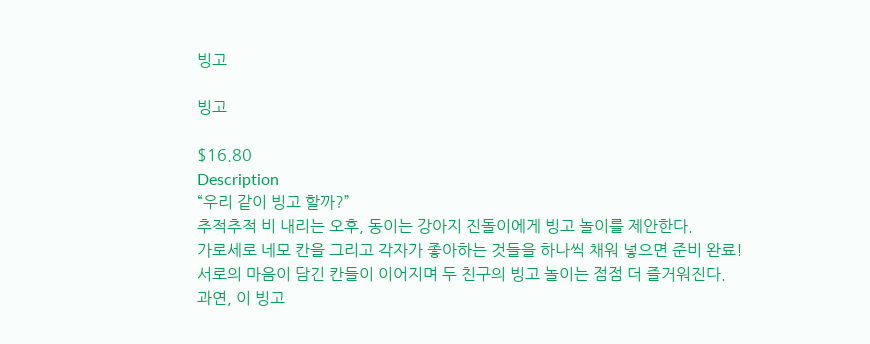빙고

빙고

$16.80
Description
“우리 같이 빙고 할까?”
추적추적 비 내리는 오후, 동이는 강아지 진돌이에게 빙고 놀이를 제안한다.
가로세로 네모 칸을 그리고 각자가 좋아하는 것들을 하나씩 채워 넣으면 준비 완료!
서로의 마음이 담긴 칸들이 이어지며 두 친구의 빙고 놀이는 점점 더 즐거워진다.
과연, 이 빙고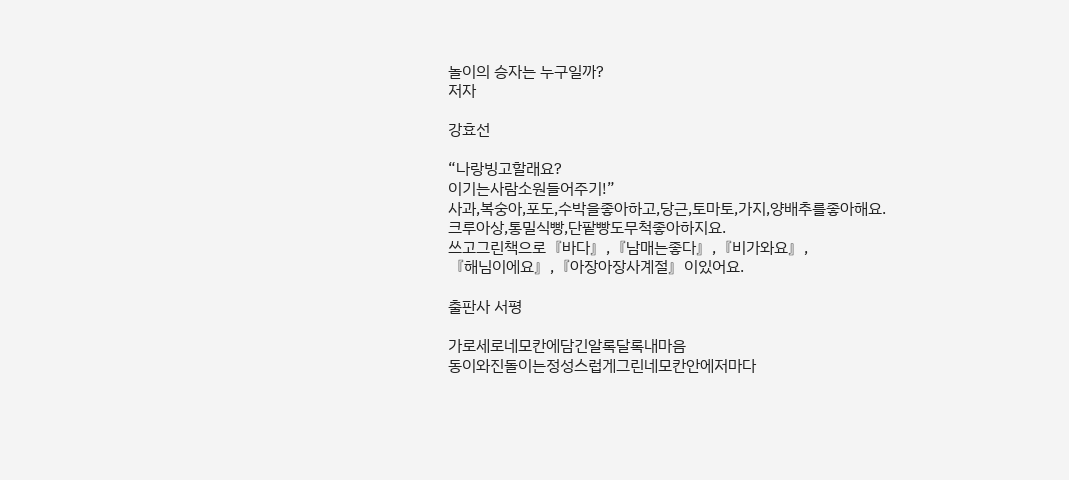놀이의 승자는 누구일까?
저자

강효선

“나랑빙고할래요?
이기는사람소원들어주기!”
사과,복숭아,포도,수박을좋아하고,당근,토마토,가지,양배추를좋아해요.
크루아상,통밀식빵,단팥빵도무척좋아하지요.
쓰고그린책으로『바다』,『남매는좋다』,『비가와요』,
『해님이에요』,『아장아장사계절』이있어요.

출판사 서평

가로세로네모칸에담긴알록달록내마음
동이와진돌이는정성스럽게그린네모칸안에저마다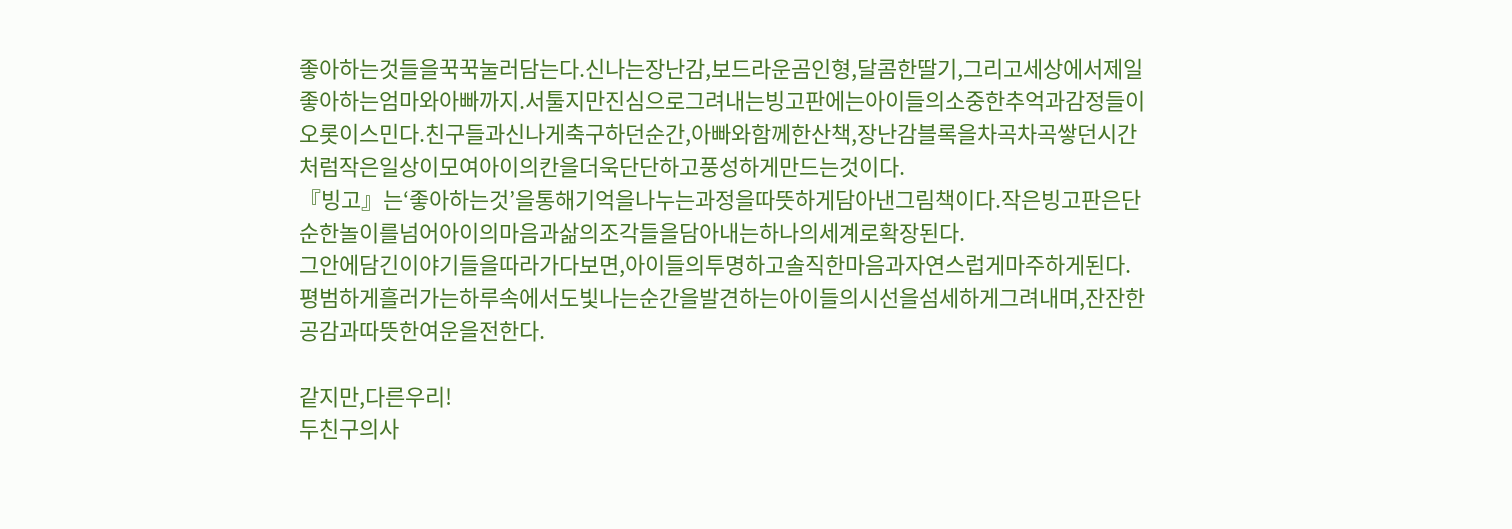좋아하는것들을꾹꾹눌러담는다.신나는장난감,보드라운곰인형,달콤한딸기,그리고세상에서제일좋아하는엄마와아빠까지.서툴지만진심으로그려내는빙고판에는아이들의소중한추억과감정들이오롯이스민다.친구들과신나게축구하던순간,아빠와함께한산책,장난감블록을차곡차곡쌓던시간처럼작은일상이모여아이의칸을더욱단단하고풍성하게만드는것이다.
『빙고』는‘좋아하는것’을통해기억을나누는과정을따뜻하게담아낸그림책이다.작은빙고판은단순한놀이를넘어아이의마음과삶의조각들을담아내는하나의세계로확장된다.
그안에담긴이야기들을따라가다보면,아이들의투명하고솔직한마음과자연스럽게마주하게된다.평범하게흘러가는하루속에서도빛나는순간을발견하는아이들의시선을섬세하게그려내며,잔잔한공감과따뜻한여운을전한다.

같지만,다른우리!
두친구의사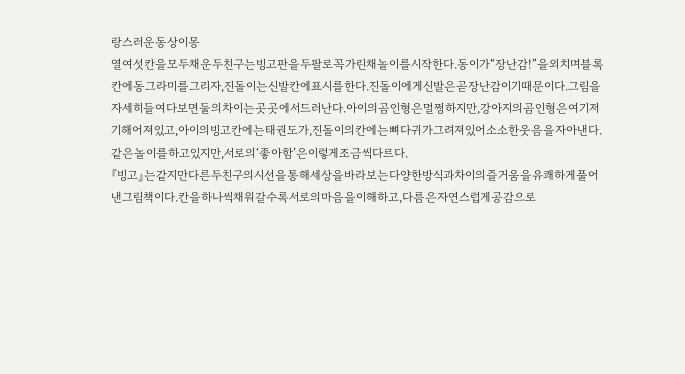랑스러운동상이몽
열여섯칸을모두채운두친구는빙고판을두팔로꼭가린채놀이를시작한다.동이가“장난감!”을외치며블록칸에동그라미를그리자,진돌이는신발칸에표시를한다.진돌이에게신발은곧장난감이기때문이다.그림을자세히들여다보면둘의차이는곳곳에서드러난다.아이의곰인형은멀쩡하지만,강아지의곰인형은여기저기해어져있고,아이의빙고칸에는태권도가,진돌이의칸에는뼈다귀가그려져있어소소한웃음을자아낸다.같은놀이를하고있지만,서로의‘좋아함’은이렇게조금씩다르다.
『빙고』는같지만다른두친구의시선을통해세상을바라보는다양한방식과차이의즐거움을유쾌하게풀어낸그림책이다.칸을하나씩채워갈수록서로의마음을이해하고,다름은자연스럽게공감으로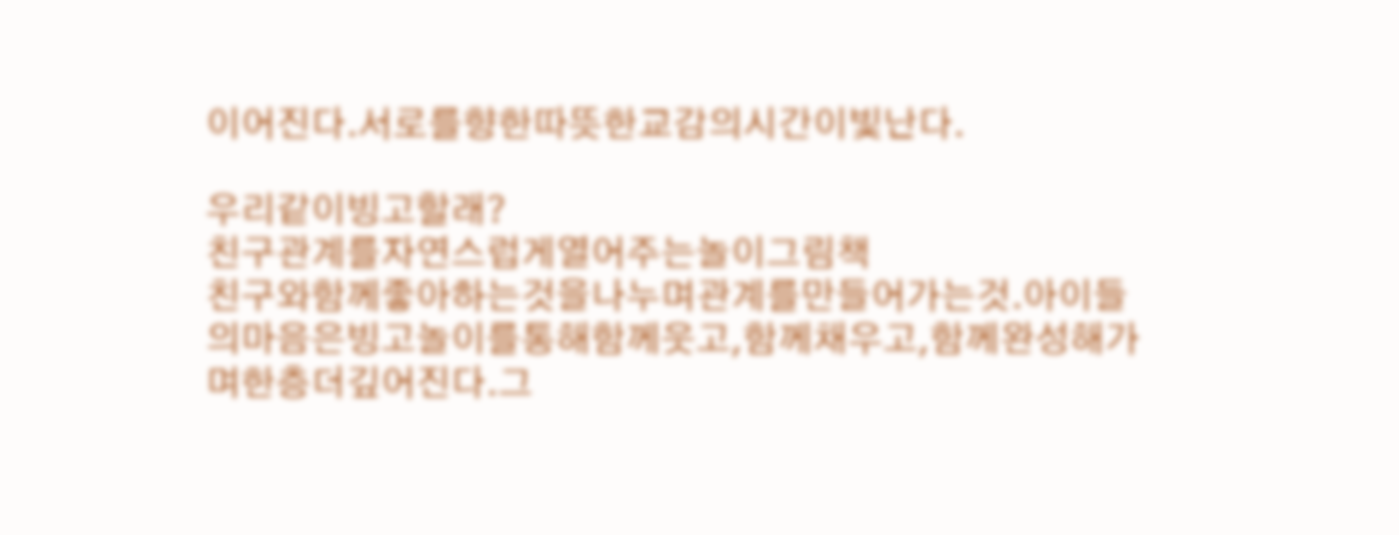이어진다.서로를향한따뜻한교감의시간이빛난다.

우리같이빙고할래?
친구관계를자연스럽게열어주는놀이그림책
친구와함께좋아하는것을나누며관계를만들어가는것.아이들의마음은빙고놀이를통해함께웃고,함께채우고,함께완성해가며한층더깊어진다.그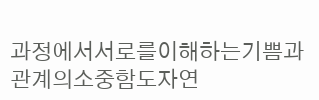과정에서서로를이해하는기쁨과관계의소중함도자연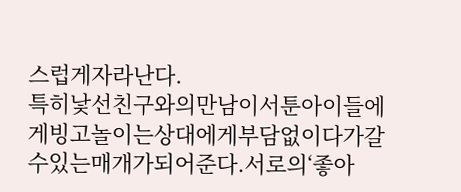스럽게자라난다.
특히낯선친구와의만남이서툰아이들에게빙고놀이는상대에게부담없이다가갈수있는매개가되어준다.서로의‘좋아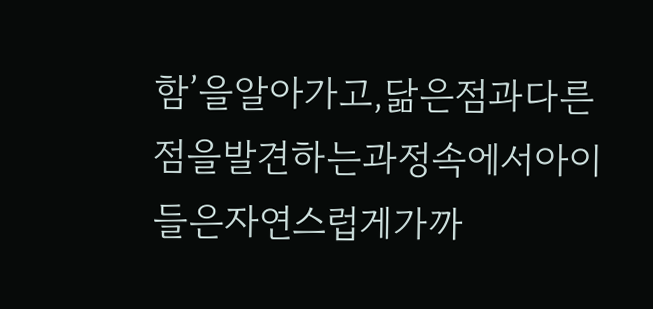함’을알아가고,닮은점과다른점을발견하는과정속에서아이들은자연스럽게가까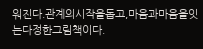워진다.관계의시작을돕고,마음과마음을잇는다정한그림책이다.